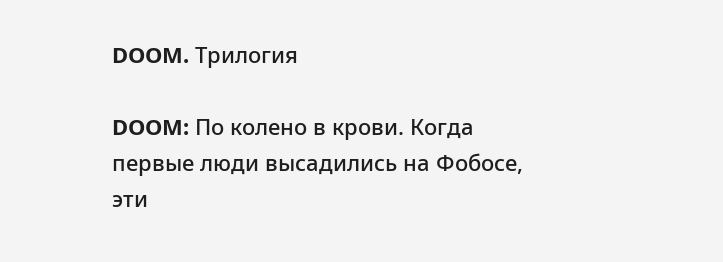DOOM. Трилогия

DOOM: По колено в крови. Когда первые люди высадились на Фобосе, эти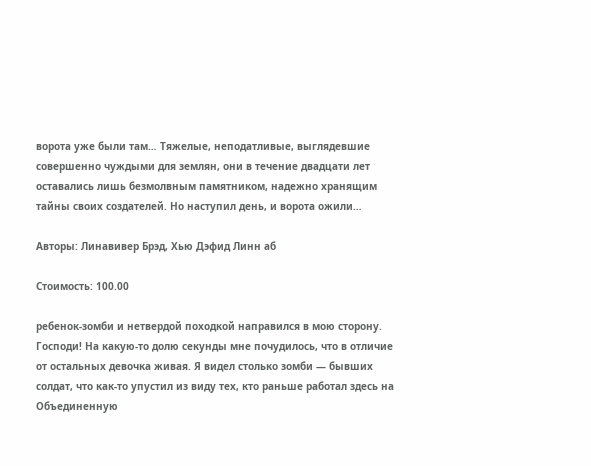ворота уже были там… Тяжелые, неподатливые, выглядевшие совершенно чуждыми для землян, они в течение двадцати лет оставались лишь безмолвным памятником, надежно хранящим тайны своих создателей. Но наступил день, и ворота ожили…

Авторы: Линавивер Брэд, Хью Дэфид Линн аб

Стоимость: 100.00

ребенок-зомби и нетвердой походкой направился в мою сторону.
Господи! На какую-то долю секунды мне почудилось, что в отличие от остальных девочка живая. Я видел столько зомби — бывших солдат, что как-то упустил из виду тех, кто раньше работал здесь на Объединенную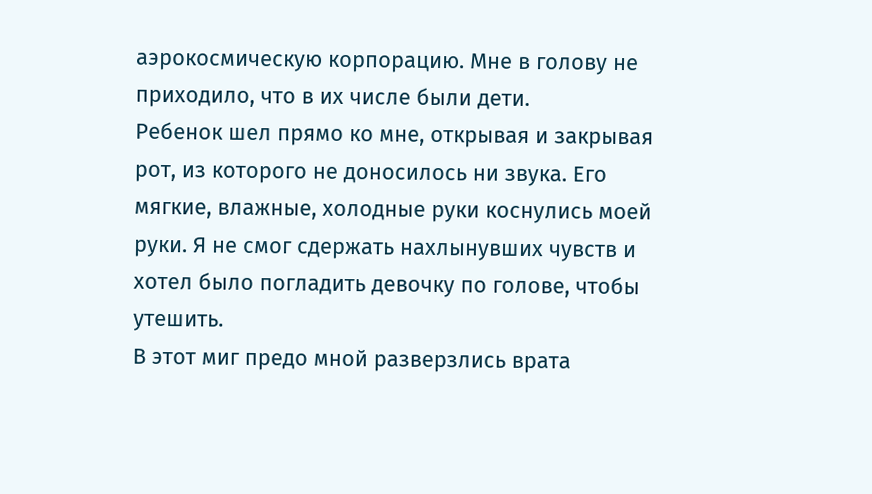аэрокосмическую корпорацию. Мне в голову не приходило, что в их числе были дети.
Ребенок шел прямо ко мне, открывая и закрывая рот, из которого не доносилось ни звука. Его мягкие, влажные, холодные руки коснулись моей руки. Я не смог сдержать нахлынувших чувств и хотел было погладить девочку по голове, чтобы утешить.
В этот миг предо мной разверзлись врата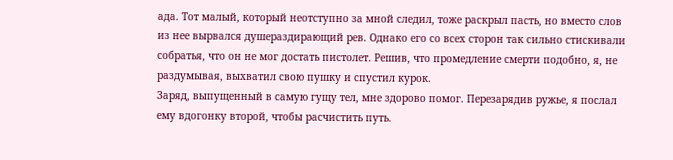ада. Тот малый, который неотступно за мной следил, тоже раскрыл пасть, но вместо слов из нее вырвался душераздирающий рев. Однако его со всех сторон так сильно стискивали собратья, что он не мог достать пистолет. Решив, что промедление смерти подобно, я, не раздумывая, выхватил свою пушку и спустил курок.
Заряд, выпущенный в самую гущу тел, мне здорово помог. Перезарядив ружье, я послал ему вдогонку второй, чтобы расчистить путь.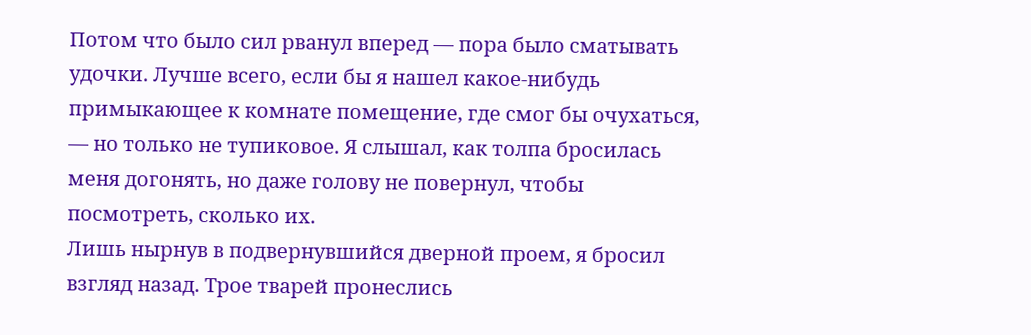Потом что было сил рванул вперед — пора было сматывать удочки. Лучше всего, если бы я нашел какое-нибудь примыкающее к комнате помещение, где смог бы очухаться, — но только не тупиковое. Я слышал, как толпа бросилась меня догонять, но даже голову не повернул, чтобы посмотреть, сколько их.
Лишь нырнув в подвернувшийся дверной проем, я бросил взгляд назад. Трое тварей пронеслись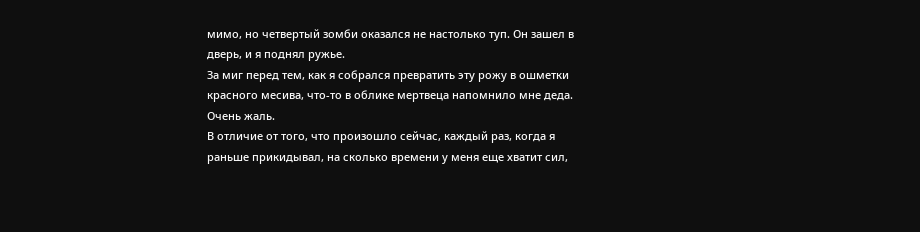мимо, но четвертый зомби оказался не настолько туп. Он зашел в дверь, и я поднял ружье.
За миг перед тем, как я собрался превратить эту рожу в ошметки красного месива, что-то в облике мертвеца напомнило мне деда. Очень жаль.
В отличие от того, что произошло сейчас, каждый раз, когда я раньше прикидывал, на сколько времени у меня еще хватит сил,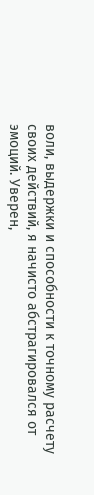воли, выдержки и способности к точному расчету своих действий, я начисто абстрагировался от эмоций. Уверен,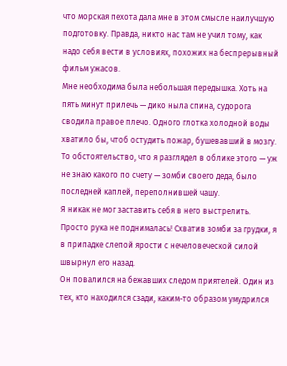что морская пехота дала мне в этом смысле наилучшую подготовку. Правда, никто нас там не учил тому, как надо себя вести в условиях, похожих на беспрерывный фильм ужасов.
Мне необходима была небольшая передышка. Хоть на пять минут прилечь — дико ныла спина, судорога сводила правое плечо. Одного глотка холодной воды хватило бы, чтоб остудить пожар, бушевавший в мозгу. То обстоятельство, что я разглядел в облике этого — уж не знаю какого по счету — зомби своего деда, было последней каплей, переполнившей чашу.
Я никак не мог заставить себя в него выстрелить. Просто рука не поднималась! Схватив зомби за грудки, я в припадке слепой ярости с нечеловеческой силой швырнул его назад.
Он повалился на бежавших следом приятелей. Один из тех, кто находился сзади, каким-то образом умудрился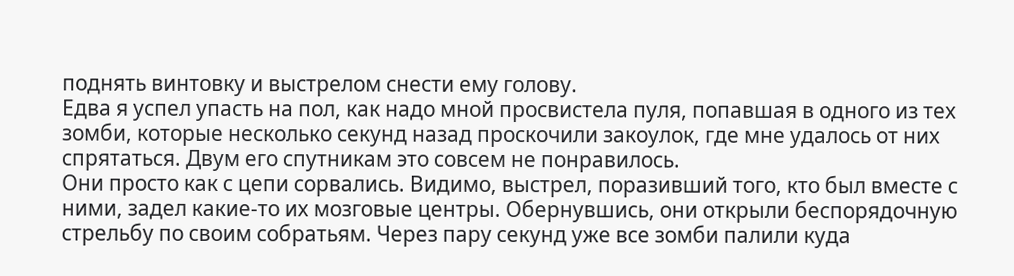поднять винтовку и выстрелом снести ему голову.
Едва я успел упасть на пол, как надо мной просвистела пуля, попавшая в одного из тех зомби, которые несколько секунд назад проскочили закоулок, где мне удалось от них спрятаться. Двум его спутникам это совсем не понравилось.
Они просто как с цепи сорвались. Видимо, выстрел, поразивший того, кто был вместе с ними, задел какие-то их мозговые центры. Обернувшись, они открыли беспорядочную стрельбу по своим собратьям. Через пару секунд уже все зомби палили куда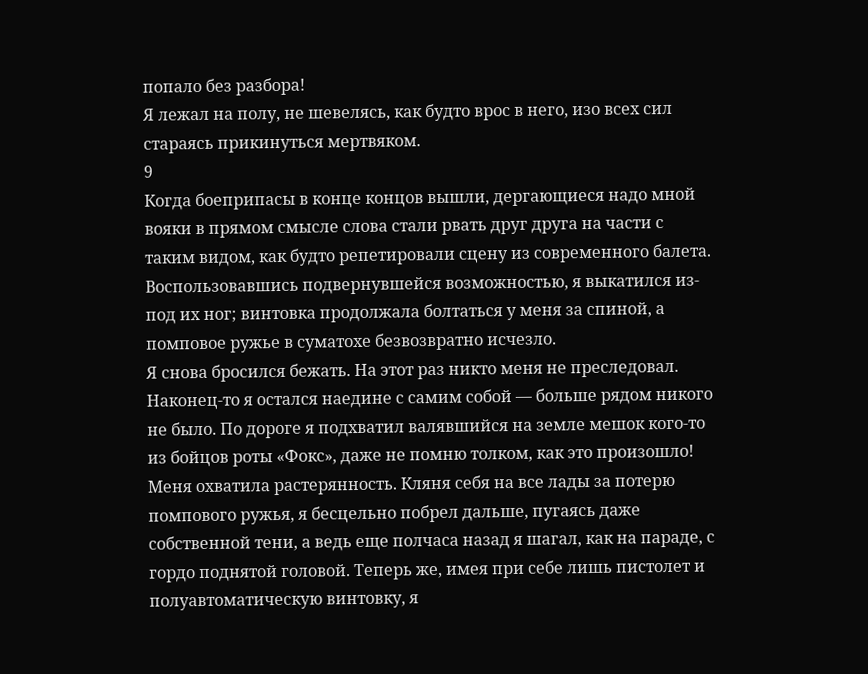попало без разбора!
Я лежал на полу, не шевелясь, как будто врос в него, изо всех сил стараясь прикинуться мертвяком.
9
Когда боеприпасы в конце концов вышли, дергающиеся надо мной вояки в прямом смысле слова стали рвать друг друга на части с таким видом, как будто репетировали сцену из современного балета. Воспользовавшись подвернувшейся возможностью, я выкатился из-под их ног; винтовка продолжала болтаться у меня за спиной, а помповое ружье в суматохе безвозвратно исчезло.
Я снова бросился бежать. На этот раз никто меня не преследовал. Наконец-то я остался наедине с самим собой — больше рядом никого не было. По дороге я подхватил валявшийся на земле мешок кого-то из бойцов роты «Фокс», даже не помню толком, как это произошло!
Меня охватила растерянность. Кляня себя на все лады за потерю помпового ружья, я бесцельно побрел дальше, пугаясь даже собственной тени, а ведь еще полчаса назад я шагал, как на параде, с гордо поднятой головой. Теперь же, имея при себе лишь пистолет и полуавтоматическую винтовку, я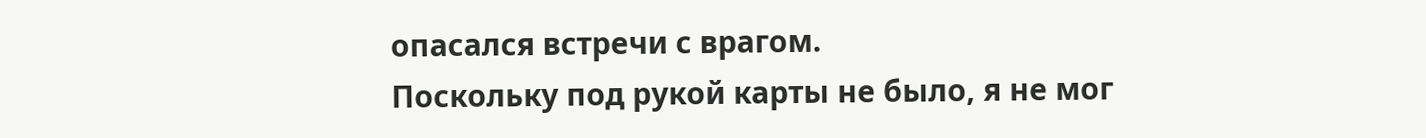опасался встречи с врагом.
Поскольку под рукой карты не было, я не мог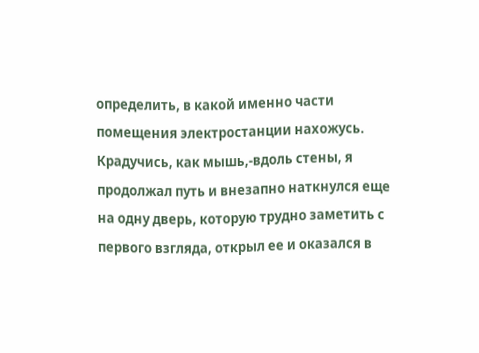определить, в какой именно части помещения электростанции нахожусь. Крадучись, как мышь,-вдоль стены, я продолжал путь и внезапно наткнулся еще на одну дверь, которую трудно заметить с первого взгляда, открыл ее и оказался в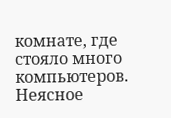комнате, где стояло много компьютеров. Неясное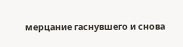мерцание гаснувшего и снова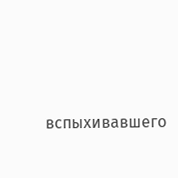вспыхивавшего